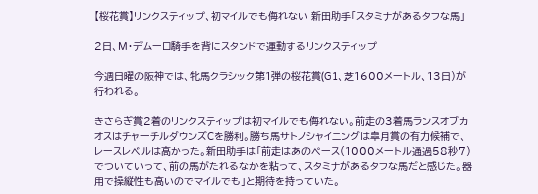【桜花賞】リンクスティップ、初マイルでも侮れない 新田助手「スタミナがあるタフな馬」

2日、M・デムーロ騎手を背にスタンドで運動するリンクスティップ

今週日曜の阪神では、牝馬クラシック第1弾の桜花賞(G1、芝1600メートル、13日)が行われる。

きさらぎ賞2着のリンクスティップは初マイルでも侮れない。前走の3着馬ランスオブカオスはチャーチルダウンズCを勝利。勝ち馬サトノシャイニングは皐月賞の有力候補で、レースレベルは高かった。新田助手は「前走はあのペース(1000メートル通過58秒7)でついていって、前の馬がたれるなかを粘って、スタミナがあるタフな馬だと感じた。器用で操縦性も高いのでマイルでも」と期待を持っていた。